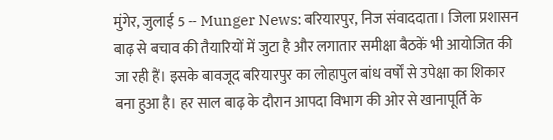मुंगेर, जुलाई 5 -- Munger News: बरियारपुर, निज संवाददाता। जिला प्रशासन बाढ़ से बचाव की तैयारियों में जुटा है और लगातार समीक्षा बैठकें भी आयोजित की जा रही हैं। इसके बावजूद बरियारपुर का लोहापुल बांध वर्षों से उपेक्षा का शिकार बना हुआ है। हर साल बाढ़ के दौरान आपदा विभाग की ओर से खानापूर्ति के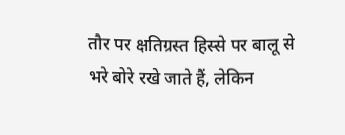तौर पर क्षतिग्रस्त हिस्से पर बालू से भरे बोरे रखे जाते हैं, लेकिन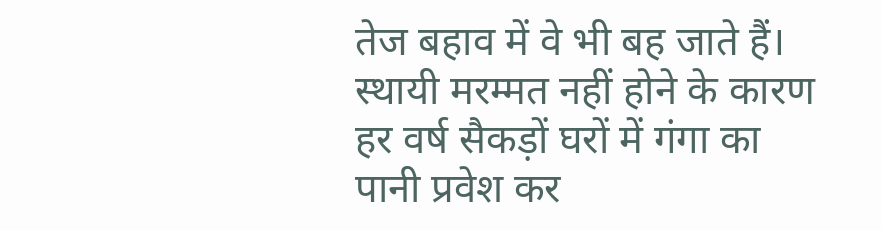तेज बहाव में वे भी बह जाते हैं। स्थायी मरम्मत नहीं होने के कारण हर वर्ष सैकड़ों घरों में गंगा का पानी प्रवेश कर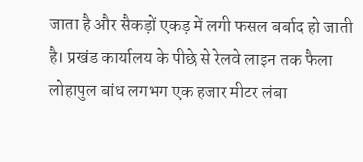जाता है और सैकड़ों एकड़ में लगी फसल बर्बाद हो जाती है। प्रखंड कार्यालय के पीछे से रेलवे लाइन तक फैला लोहापुल बांध लगभग एक हजार मीटर लंबा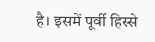है। इसमें पूर्वी हिस्से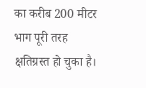का करीब 200 मीटर भाग पूरी तरह क्षतिग्रस्त हो चुका है।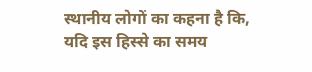स्थानीय लोगों का कहना है कि, यदि इस हिस्से का समय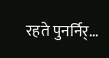रहते पुनर्निर्...